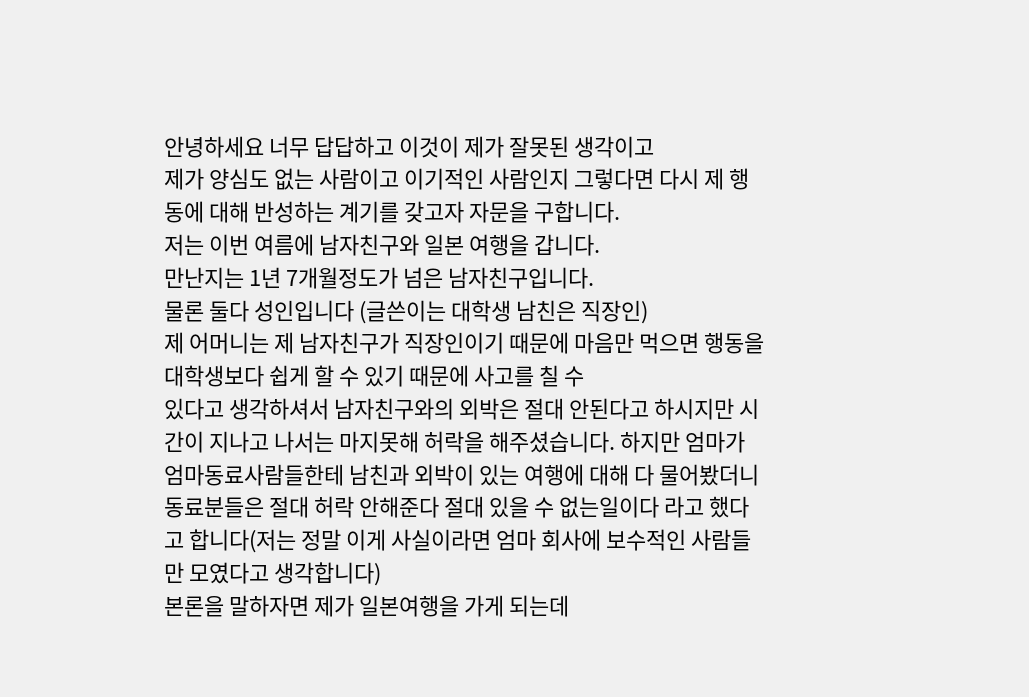안녕하세요 너무 답답하고 이것이 제가 잘못된 생각이고
제가 양심도 없는 사람이고 이기적인 사람인지 그렇다면 다시 제 행동에 대해 반성하는 계기를 갖고자 자문을 구합니다.
저는 이번 여름에 남자친구와 일본 여행을 갑니다.
만난지는 1년 7개월정도가 넘은 남자친구입니다.
물론 둘다 성인입니다 (글쓴이는 대학생 남친은 직장인)
제 어머니는 제 남자친구가 직장인이기 때문에 마음만 먹으면 행동을 대학생보다 쉽게 할 수 있기 때문에 사고를 칠 수
있다고 생각하셔서 남자친구와의 외박은 절대 안된다고 하시지만 시간이 지나고 나서는 마지못해 허락을 해주셨습니다. 하지만 엄마가 엄마동료사람들한테 남친과 외박이 있는 여행에 대해 다 물어봤더니 동료분들은 절대 허락 안해준다 절대 있을 수 없는일이다 라고 했다고 합니다(저는 정말 이게 사실이라면 엄마 회사에 보수적인 사람들만 모였다고 생각합니다)
본론을 말하자면 제가 일본여행을 가게 되는데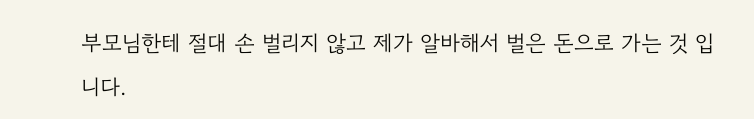부모님한테 절대 손 벌리지 않고 제가 알바해서 벌은 돈으로 가는 것 입니다.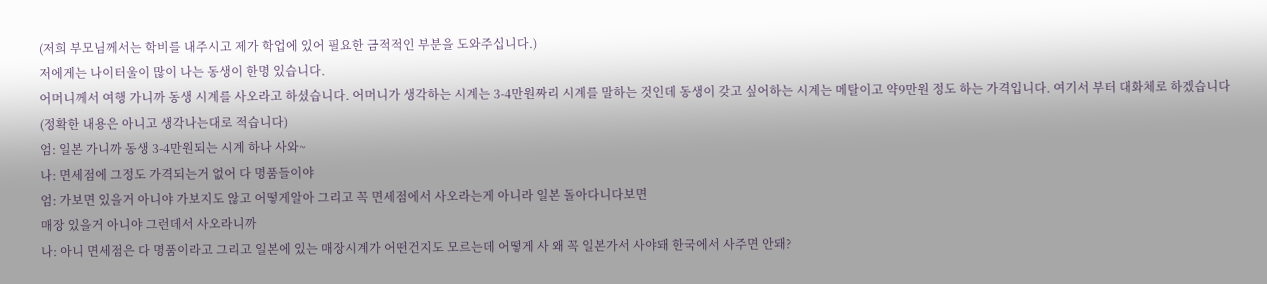(저희 부모님께서는 학비를 내주시고 제가 학업에 있어 필요한 금적적인 부분을 도와주십니다.)
저에게는 나이터울이 많이 나는 동생이 한명 있습니다.
어머니께서 여행 가니까 동생 시계를 사오라고 하셨습니다. 어머니가 생각하는 시계는 3-4만원짜리 시계를 말하는 것인데 동생이 갖고 싶어하는 시계는 메탈이고 약9만원 정도 하는 가격입니다. 여기서 부터 대화체로 하겠습니다
(정확한 내용은 아니고 생각나는대로 적습니다)
엄: 일본 가니까 동생 3-4만원되는 시계 하나 사와~
나: 면세점에 그정도 가격되는거 없어 다 명품들이야
엄: 가보면 있을거 아니야 가보지도 않고 어떻게알아 그리고 꼭 면세점에서 사오라는게 아니라 일본 돌아다니다보면
매장 있을거 아니야 그런데서 사오라니까
나: 아니 면세점은 다 명품이라고 그리고 일본에 있는 매장시계가 어떤건지도 모르는데 어떻게 사 왜 꼭 일본가서 사야돼 한국에서 사주면 안돼?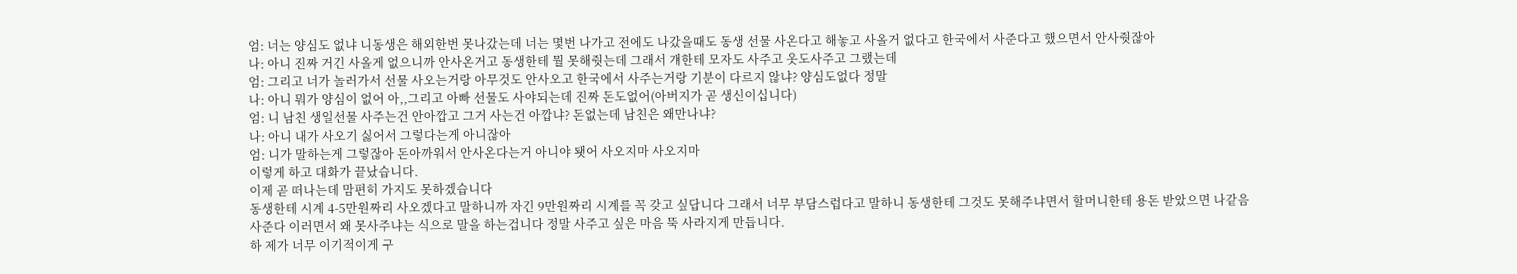엄: 너는 양심도 없냐 니동생은 해외한번 못나갔는데 너는 몇번 나가고 전에도 나갔을때도 동생 선물 사온다고 해놓고 사올거 없다고 한국에서 사준다고 했으면서 안사줫잖아
나: 아니 진짜 거긴 사올게 없으니까 안사온거고 동생한테 뭘 못해줫는데 그래서 걔한테 모자도 사주고 옷도사주고 그랬는데
엄: 그리고 너가 놀러가서 선물 사오는거랑 아무것도 안사오고 한국에서 사주는거랑 기분이 다르지 않냐? 양심도없다 정말
나: 아니 뭐가 양심이 없어 아,,그리고 아빠 선물도 사야되는데 진짜 돈도없어(아버지가 곧 생신이십니다)
엄: 니 남친 생일선물 사주는건 안아깝고 그거 사는건 아깝냐? 돈없는데 남친은 왜만나냐?
나: 아니 내가 사오기 싫어서 그렇다는게 아니잖아
엄: 니가 말하는게 그렇잖아 돈아까워서 안사온다는거 아니야 됏어 사오지마 사오지마
이렇게 하고 대화가 끝났습니다.
이제 곧 떠나는데 맘편히 가지도 못하겠습니다
동생한테 시계 4-5만원짜리 사오겠다고 말하니까 자긴 9만원짜리 시계를 꼭 갖고 싶답니다 그래서 너무 부담스럽다고 말하니 동생한테 그것도 못해주냐면서 할머니한테 용돈 받았으면 나같음 사준다 이러면서 왜 못사주냐는 식으로 말을 하는겁니다 정말 사주고 싶은 마음 뚝 사라지게 만듭니다.
하 제가 너무 이기적이게 구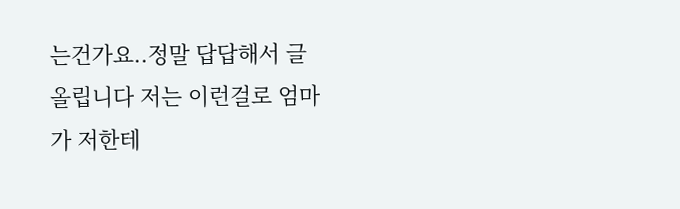는건가요..정말 답답해서 글 올립니다 저는 이런걸로 엄마가 저한테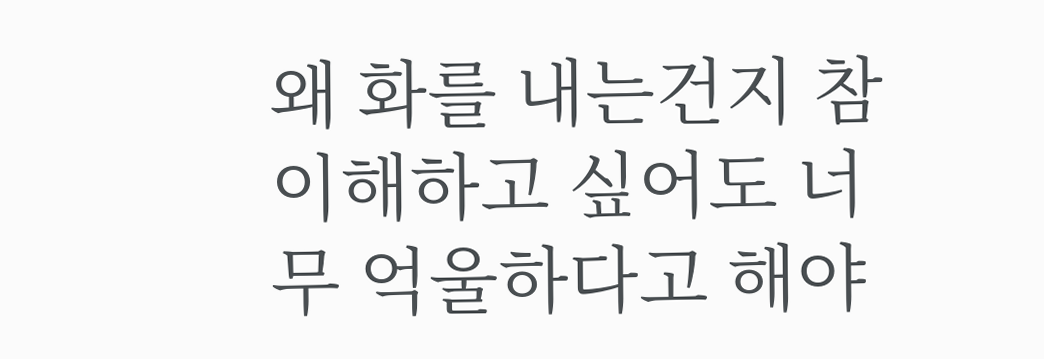왜 화를 내는건지 참 이해하고 싶어도 너무 억울하다고 해야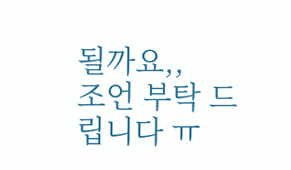될까요,,
조언 부탁 드립니다 ㅠ